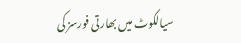سیالکوٹ میں بھارتی فورسز کی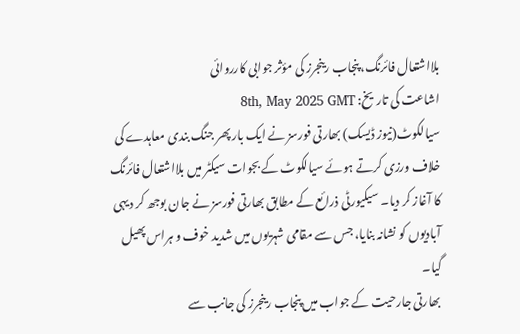بلااشتعال فائرنگ، پنجاب رینجرز کی مؤثر جوابی کارروائی
اشاعت کی تاریخ: 8th, May 2025 GMT
سیالکوٹ(نیوز ڈیسک) بھارتی فورسز نے ایک بار پھر جنگ بندی معاہدے کی خلاف ورزی کرتے ہوئے سیالکوٹ کے بجوات سیکٹر میں بلااشتعال فائرنگ کا آغاز کر دیا۔ سیکیورٹی ذرائع کے مطابق بھارتی فورسز نے جان بوجھ کر دیہی آبادیوں کو نشانہ بنایا، جس سے مقامی شہریوں میں شدید خوف و ہراس پھیل گیا۔
بھارتی جارحیت کے جواب میں پنجاب رینجرز کی جانب سے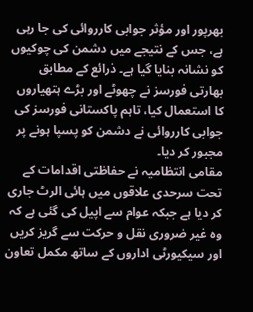بھرپور اور مؤثر جوابی کارروائی کی جا رہی ہے، جس کے نتیجے میں دشمن کی چوکیوں کو نشانہ بنایا گیا ہے۔ ذرائع کے مطابق بھارتی فورسز نے چھوٹے اور بڑے ہتھیاروں کا استعمال کیا، تاہم پاکستانی فورسز کی جوابی کارروائی نے دشمن کو پسپا ہونے پر مجبور کر دیا۔
مقامی انتظامیہ نے حفاظتی اقدامات کے تحت سرحدی علاقوں میں ہائی الرٹ جاری کر دیا ہے جبکہ عوام سے اپیل کی گئی ہے کہ وہ غیر ضروری نقل و حرکت سے گریز کریں اور سیکیورٹی اداروں کے ساتھ مکمل تعاون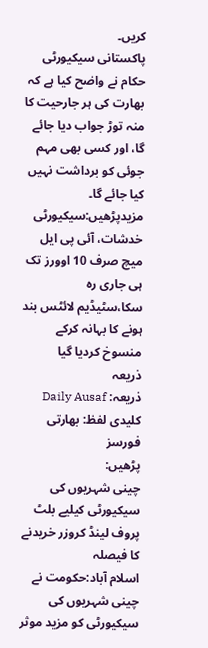کریں۔
پاکستانی سیکیورٹی حکام نے واضح کیا ہے کہ بھارت کی ہر جارحیت کا منہ توڑ جواب دیا جائے گا، اور کسی بھی مہم جوئی کو برداشت نہیں کیا جائے گا۔
مزیدپڑھیں:سیکیورٹی خدشات، آئی پی ایل میچ صرف 10 اوورز تک ہی جاری رہ سکا،سٹیڈیم لائٹس بند ہونے کا بہانہ کرکے منسوخ کردیا گیا
ذریعہ
ذریعہ: Daily Ausaf
کلیدی لفظ: بھارتی فورسز
پڑھیں:
چینی شہریوں کی سیکیورٹی کیلیے بلٹ پروف لینڈ کروزر خریدنے کا فیصلہ
اسلام آباد:حکومت نے چینی شہریوں کی سیکیورٹی کو مزید موثر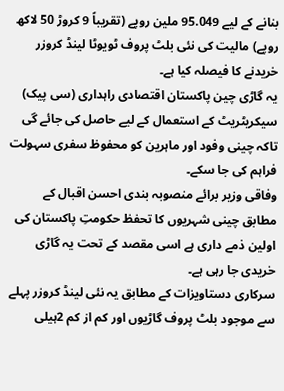بنانے کے لیے 95.049 ملین روپے (تقریباً 9 کروڑ 50 لاکھ روپے) مالیت کی نئی بلٹ پروف ٹویوٹا لینڈ کروزر خریدنے کا فیصلہ کیا ہے۔
یہ گاڑی چین پاکستان اقتصادی راہداری (سی پیک) سیکریٹریٹ کے استعمال کے لیے حاصل کی جائے گی تاکہ چینی وفود اور ماہرین کو محفوظ سفری سہولت فراہم کی جا سکے۔
وفاقی وزیر برائے منصوبہ بندی احسن اقبال کے مطابق چینی شہریوں کا تحفظ حکومتِ پاکستان کی اولین ذمے داری ہے اسی مقصد کے تحت یہ گاڑی خریدی جا رہی ہے۔
سرکاری دستاویزات کے مطابق یہ نئی لینڈ کروزر پہلے سے موجود بلٹ پروف گاڑیوں اور کم از کم 2ہیلی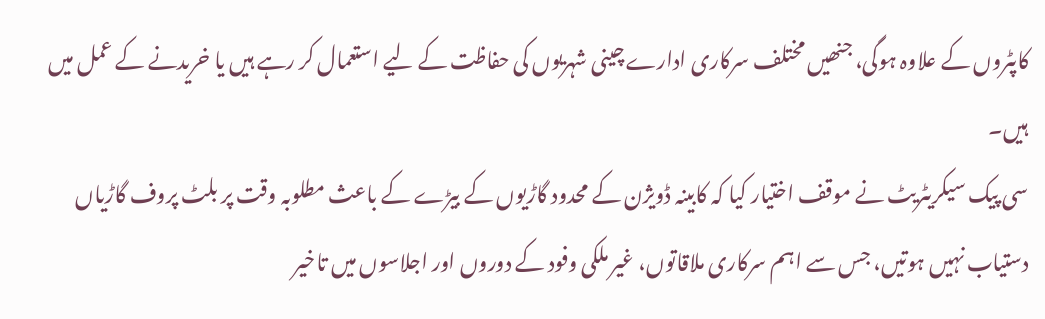کاپٹروں کے علاوہ ہوگی، جنھیں مختلف سرکاری ادارے چینی شہریوں کی حفاظت کے لیے استعمال کر رہے ہیں یا خریدنے کے عمل میں ہیں۔
سی پیک سیکریٹریٹ نے موقف اختیار کیا کہ کابینہ ڈویژن کے محدود گاڑیوں کے بیڑے کے باعث مطلوبہ وقت پر بلٹ پروف گاڑیاں دستیاب نہیں ہوتیں، جس سے اہم سرکاری ملاقاتوں، غیر ملکی وفود کے دوروں اور اجلاسوں میں تاخیر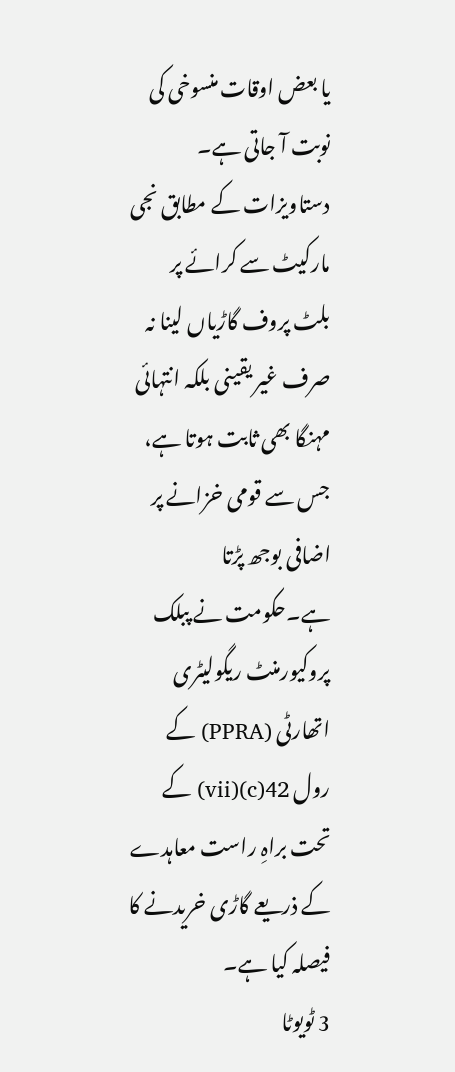یا بعض اوقات منسوخی کی نوبت آ جاتی ہے۔
دستاویزات کے مطابق نجی مارکیٹ سے کرائے پر بلٹ پروف گاڑیاں لینا نہ صرف غیر یقینی بلکہ انتہائی مہنگا بھی ثابت ہوتا ہے، جس سے قومی خزانے پر اضافی بوجھ پڑتا ہے۔حکومت نے پبلک پروکیورمنٹ ریگولیٹری اتھارٹی (PPRA) کے رول 42(c)(vii) کے تحت براہِ راست معاہدے کے ذریعے گاڑی خریدنے کا فیصلہ کیا ہے۔
3 ٹویوٹا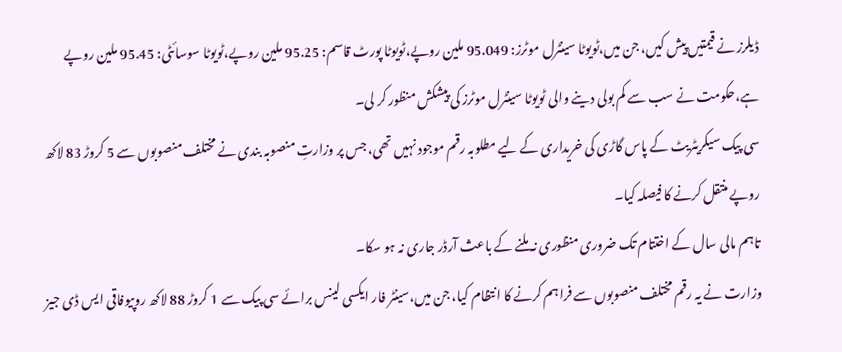ڈیلرز نے قیمتیں پیش کیں، جن میں،ٹویوٹا سینٹرل موٹرز: 95.049 ملین روپے،ٹویوٹا پورٹ قاسم: 95.25 ملین روپے،ٹویوٹا سوسائٹی: 95.45 ملین روپے ہے،حکومت نے سب سے کم بولی دینے والی ٹویوٹا سینٹرل موٹرز کی پیشکش منظور کر لی۔
سی پیک سیکریٹریٹ کے پاس گاڑی کی خریداری کے لیے مطلوبہ رقم موجود نہیں تھی، جس پر وزارتِ منصوبہ بندی نے مختلف منصوبوں سے 5 کروڑ 83 لاکھ روپے منتقل کرنے کا فیصلہ کیا۔
تاہم مالی سال کے اختتام تک ضروری منظوری نہ ملنے کے باعث آرڈر جاری نہ ہو سکا۔
وزارت نے یہ رقم مختلف منصوبوں سے فراہم کرنے کا انتظام کیا، جن میں،سینٹر فار ایکسی لینس برائے سی پیک سے 1 کروڑ 88 لاکھ روپیوفاقی ایس ڈی جیز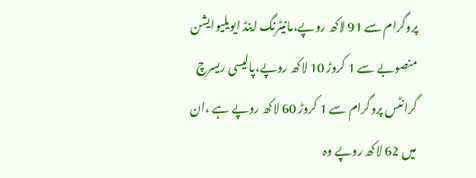پروگرام سے 91 لاکھ روپے،مانیٹرنگ اینڈ ایویلیوایشن منصوبے سے 1 کروڑ 10 لاکھ روپے،پالیسی ریسرچ گرانٹس پروگرام سے 1 کروڑ 60 لاکھ روپے ہے ،ان میں 62 لاکھ روپے وہ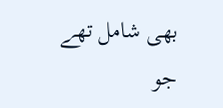بھی شامل تھے جو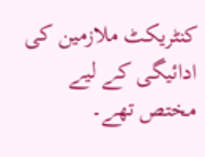کنٹریکٹ ملازمین کی ادائیگی کے لیے مختص تھے۔